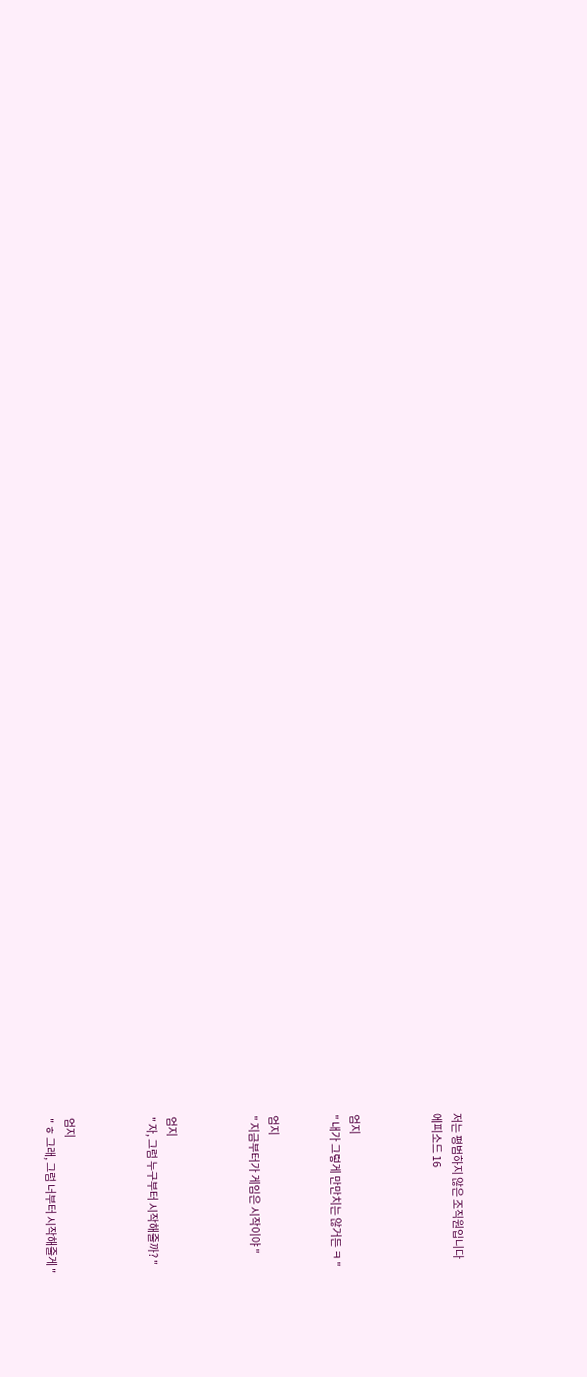저는 평범하지 않은 조직원입니다
에피소드 16



엄지
" 내가 그렇게 만만치는 않거든 ㅋ "


엄지
" 지금부터가 게임은 시작이야 "



엄지
" 자, 그럼 누구부터 시작해줄까? "



엄지
" ㅎ 그래, 그럼 너부터 시작해줄게 "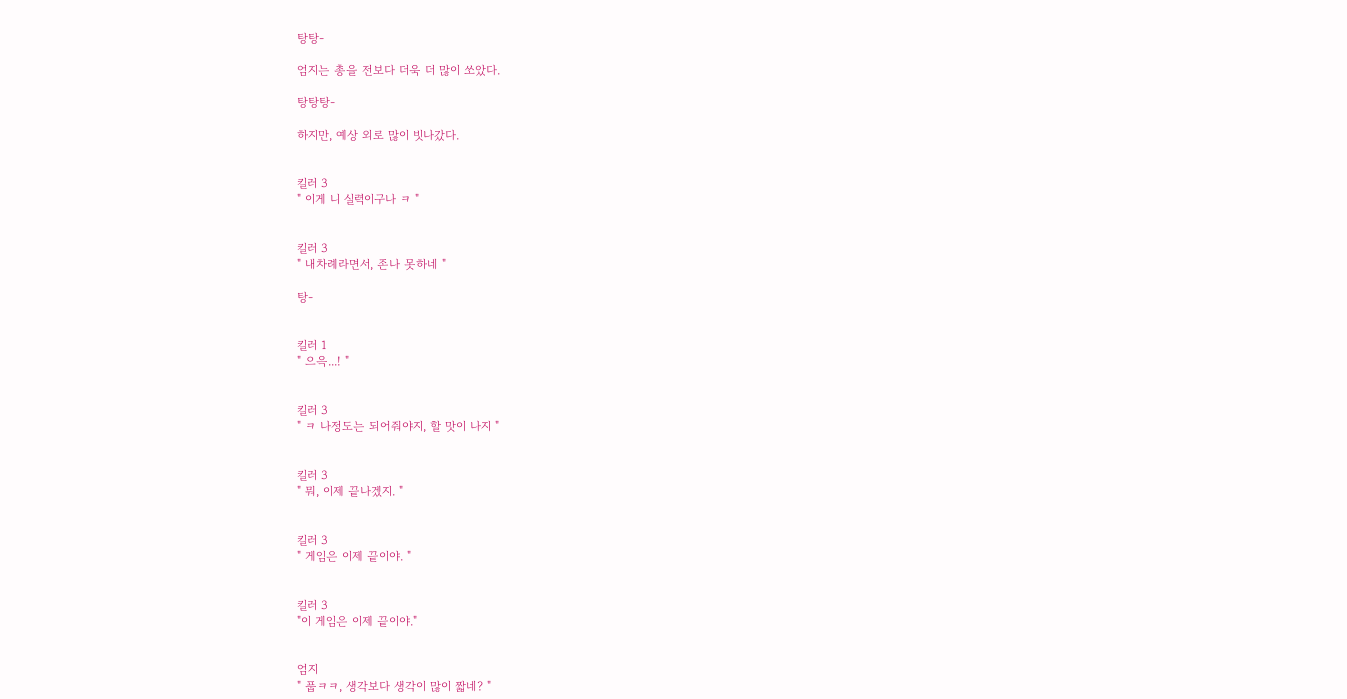탕탕-

엄지는 총을 전보다 더욱 더 많이 쏘았다.

탕탕탕-

하지만, 예상 외로 많이 빗나갔다.


킬러 3
" 이게 니 실력이구나 ㅋ "


킬러 3
" 내차례라면서, 존나 못하네 "

탕-


킬러 1
" 으윽...! "


킬러 3
" ㅋ 나정도는 되어줘야지, 할 맛이 나지 "


킬러 3
" 뭐, 이제 끝나겠지. "


킬러 3
" 게임은 이제 끝이야. "


킬러 3
"이 게임은 이제 끝이야."


엄지
" 풉ㅋㅋ, 생각보다 생각이 많이 짧네? "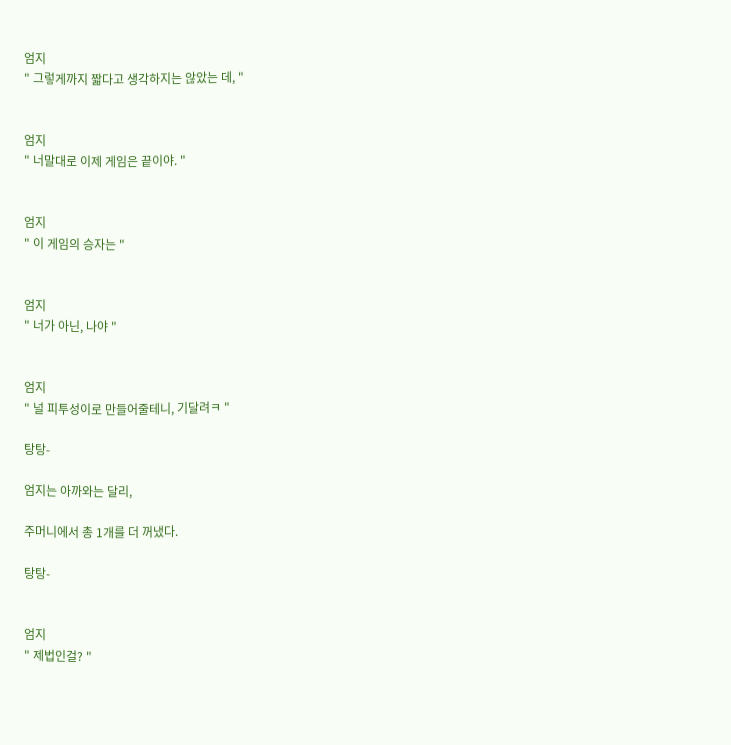엄지
" 그렇게까지 짧다고 생각하지는 않았는 데, "


엄지
" 너말대로 이제 게임은 끝이야. "


엄지
" 이 게임의 승자는 "


엄지
" 너가 아닌, 나야 "


엄지
" 널 피투성이로 만들어줄테니, 기달려ㅋ "

탕탕-

엄지는 아까와는 달리,

주머니에서 총 1개를 더 꺼냈다.

탕탕-


엄지
" 제법인걸? "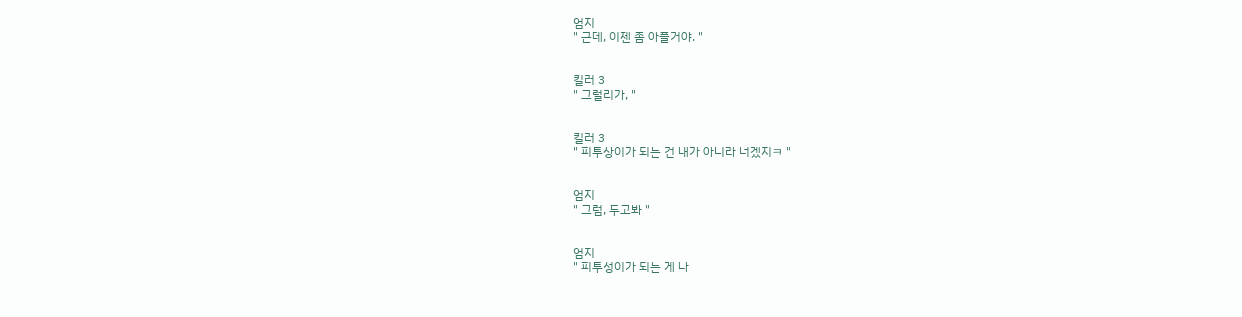엄지
" 근데, 이젠 좀 아플거야. "


킬러 3
" 그럴리가, "


킬러 3
" 피투상이가 되는 건 내가 아니라 너겠지ㅋ "


엄지
" 그럼, 두고봐 "


엄지
" 피투성이가 되는 게 나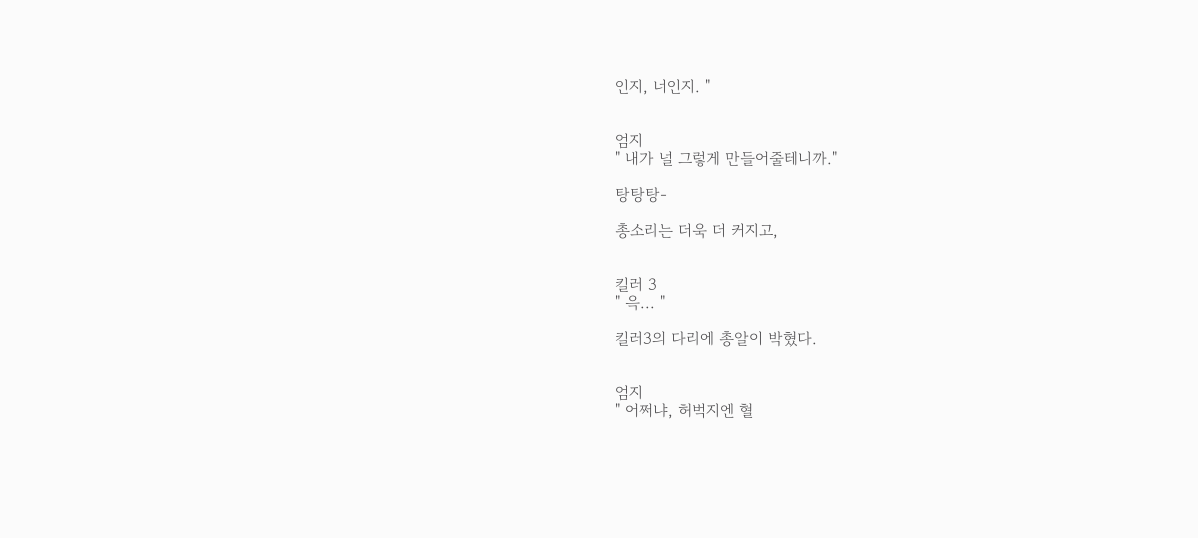인지, 너인지. "


엄지
" 내가 널 그렇게 만들어줄테니까."

탕탕탕-

총소리는 더욱 더 커지고,


킬러 3
" 윽... "

킬러3의 다리에 총알이 박혔다.


엄지
" 어쩌냐, 허벅지엔 혈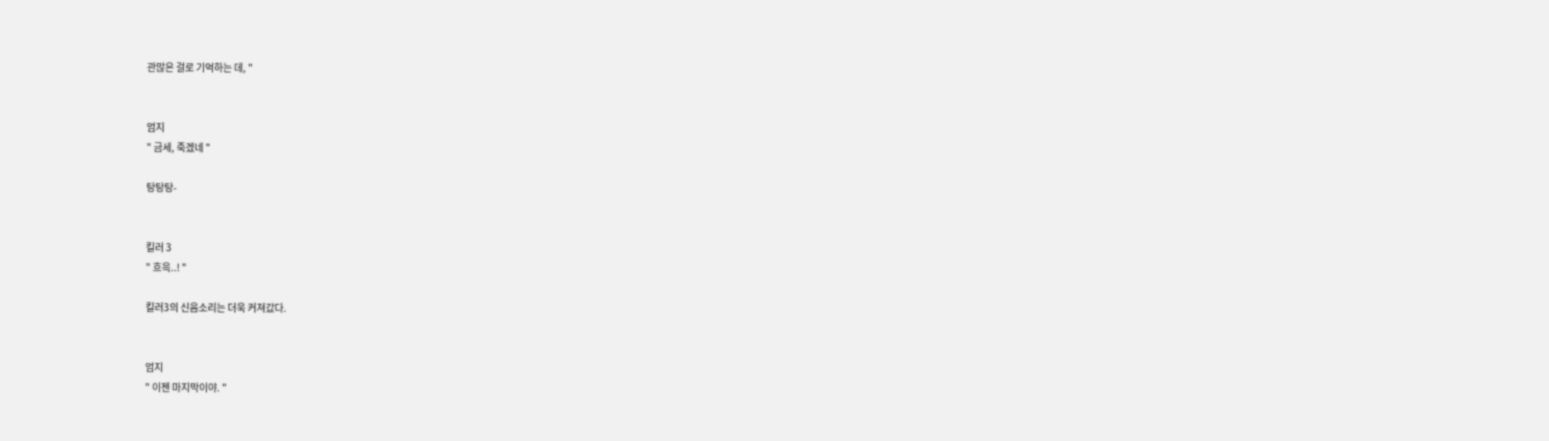관많은 걸로 기억하는 데, "


엄지
" 금세, 죽겠네 "

탕탕탕-


킬러 3
" 흐윽..! "

킬러3의 신음소리는 더욱 커져갔다.


엄지
" 이젠 마지막이야. "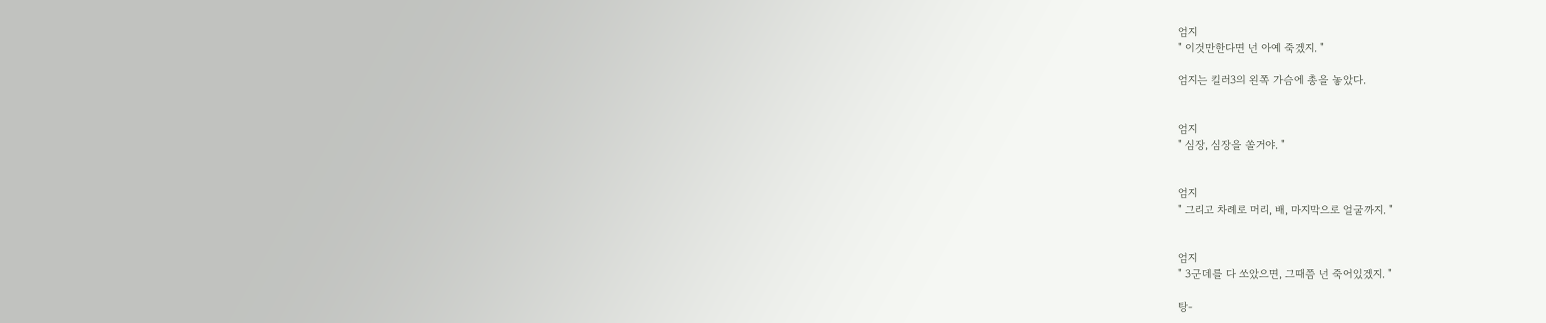엄지
" 이것만한다면 넌 아예 죽겠지. "

엄지는 킬러3의 왼쪽 가슴에 총을 놓았다.


엄지
" 심장, 심장을 쏠거야. "


엄지
" 그리고 차례로 머리, 배, 마지막으로 얼굴까지. "


엄지
" 3군데를 다 쏘았으면, 그때쯤 넌 죽어있겠지. "

탕-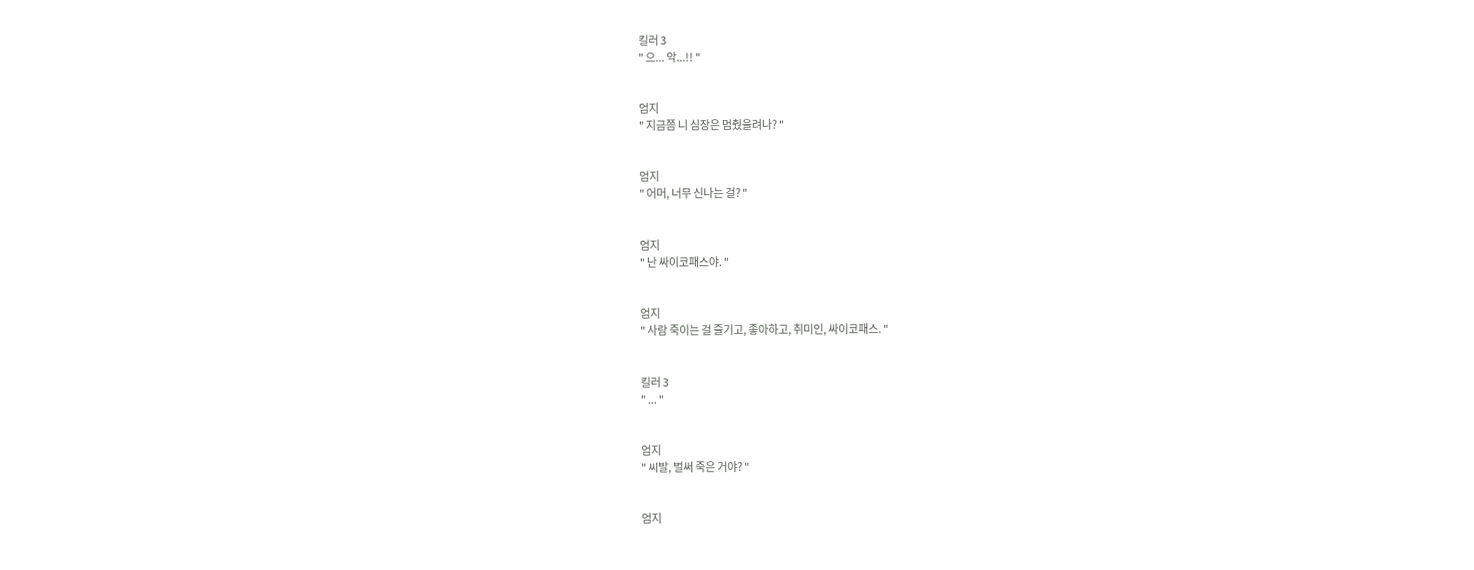킬러 3
" 으... 악...!! "


엄지
" 지금쯤 니 심장은 멈췄을려나? "


엄지
" 어머, 너무 신나는 걸? "


엄지
" 난 싸이코패스야. "


엄지
" 사람 죽이는 걸 즐기고, 좋아하고, 취미인, 싸이코패스. "


킬러 3
" ... "


엄지
" 씨발, 벌써 죽은 거야? "


엄지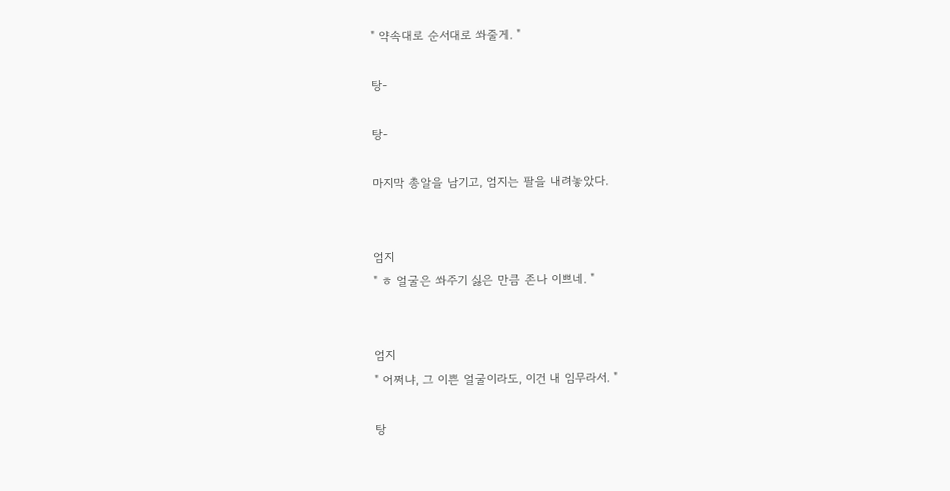" 약속대로 순서대로 쏴줄게. "

탕-

탕-

마지막 총알을 남기고, 엄지는 팔을 내려놓았다.


엄지
" ㅎ 얼굴은 쏴주기 싫은 만큼 존나 이쁘네. "


엄지
" 어쩌냐, 그 이쁜 얼굴이라도, 이건 내 임무라서. "

탕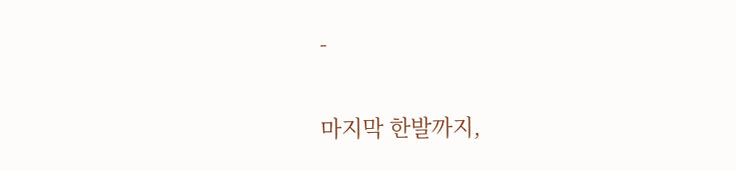-

마지막 한발까지,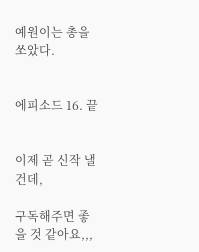예원이는 총을 쏘았다.


에피소드 16. 끝


이제 곧 신작 낼건데,

구독해주면 좋을 것 같아요,,,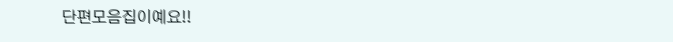단편모음집이예요!!